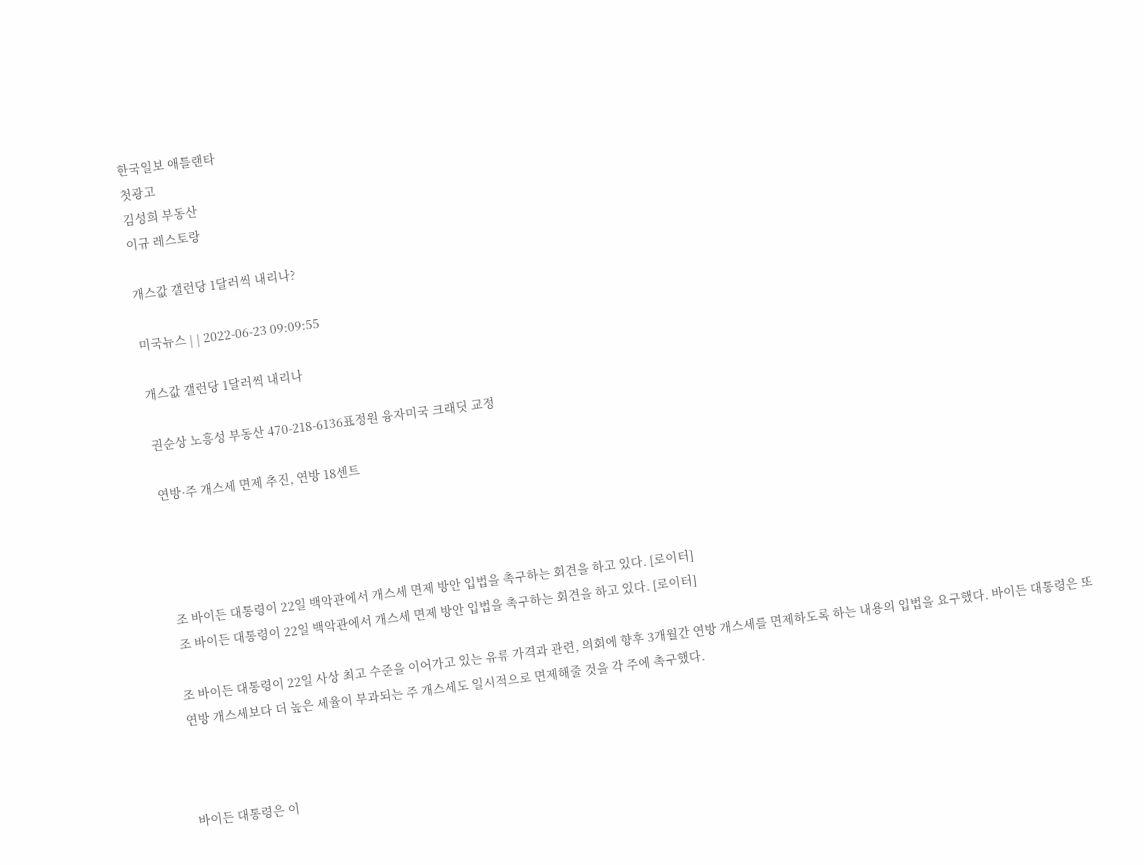한국일보 애틀랜타
첫광고
김성희 부동산
이규 레스토랑

개스값 갤런당 1달러씩 내리나?

미국뉴스 | | 2022-06-23 09:09:55

개스값 갤런당 1달러씩 내리나

권순상 노흥성 부동산 470-218-6136표정원 융자미국 크래딧 교정

연방·주 개스세 면제 추진, 연방 18센트




 조 바이든 대통령이 22일 백악관에서 개스세 면제 방안 입법을 촉구하는 회견을 하고 있다. [로이터]
 조 바이든 대통령이 22일 백악관에서 개스세 면제 방안 입법을 촉구하는 회견을 하고 있다. [로이터]

조 바이든 대통령이 22일 사상 최고 수준을 이어가고 있는 유류 가격과 관련, 의회에 향후 3개월간 연방 개스세를 면제하도록 하는 내용의 입법을 요구했다. 바이든 대통령은 또 연방 개스세보다 더 높은 세율이 부과되는 주 개스세도 일시적으로 면제해줄 것을 각 주에 촉구했다.



바이든 대통령은 이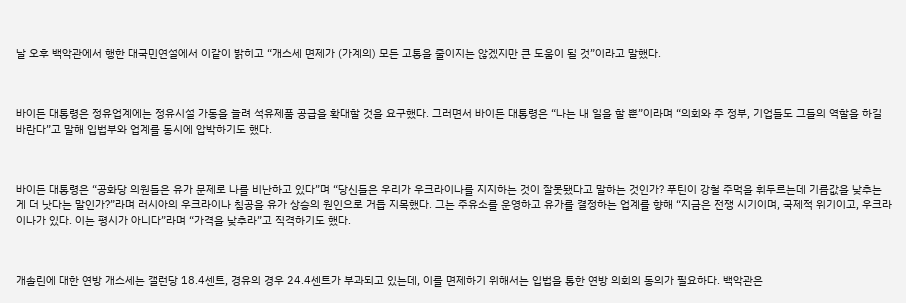날 오후 백악관에서 행한 대국민연설에서 이같이 밝히고 “개스세 면제가 (가계의) 모든 고통을 줄이지는 않겠지만 큰 도움이 될 것”이라고 말했다.



바이든 대통령은 정유업계에는 정유시설 가동을 늘려 석유제품 공급을 확대할 것을 요구했다. 그러면서 바이든 대통령은 “나는 내 일을 할 뿐”이라며 “의회와 주 정부, 기업들도 그들의 역할을 하길 바란다”고 말해 입법부와 업계를 동시에 압박하기도 했다.



바이든 대통령은 “공화당 의원들은 유가 문제로 나를 비난하고 있다”며 “당신들은 우리가 우크라이나를 지지하는 것이 잘못됐다고 말하는 것인가? 푸틴이 강철 주먹을 휘두르는데 기름값을 낮추는 게 더 낫다는 말인가?”라며 러시아의 우크라이나 침공을 유가 상승의 원인으로 거듭 지목했다. 그는 주유소를 운영하고 유가를 결정하는 업계를 향해 “지금은 전쟁 시기이며, 국제적 위기이고, 우크라이나가 있다. 이는 평시가 아니다”라며 “가격을 낮추라”고 직격하기도 했다.



개솔린에 대한 연방 개스세는 갤런당 18.4센트, 경유의 경우 24.4센트가 부과되고 있는데, 이를 면제하기 위해서는 입법을 통한 연방 의회의 동의가 필요하다. 백악관은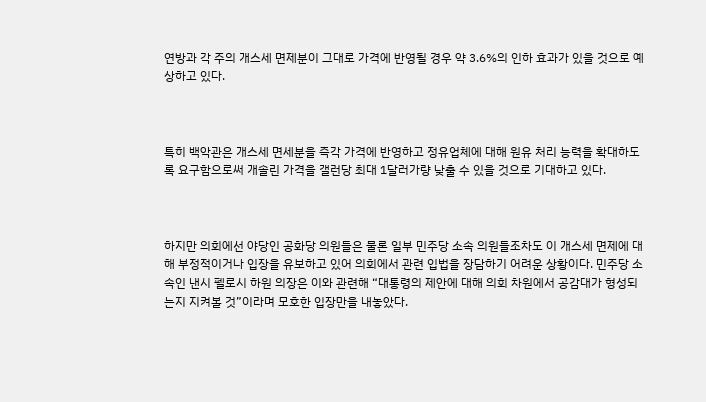연방과 각 주의 개스세 면제분이 그대로 가격에 반영될 경우 약 3.6%의 인하 효과가 있을 것으로 예상하고 있다.



특히 백악관은 개스세 면세분을 즉각 가격에 반영하고 정유업체에 대해 원유 처리 능력을 확대하도록 요구함으로써 개솔린 가격을 갤런당 최대 1달러가량 낮출 수 있을 것으로 기대하고 있다.



하지만 의회에선 야당인 공화당 의원들은 물론 일부 민주당 소속 의원들조차도 이 개스세 면제에 대해 부정적이거나 입장을 유보하고 있어 의회에서 관련 입법을 장담하기 어려운 상황이다. 민주당 소속인 낸시 펠로시 하원 의장은 이와 관련해 “대통령의 제안에 대해 의회 차원에서 공감대가 형성되는지 지켜볼 것”이라며 모호한 입장만을 내놓았다.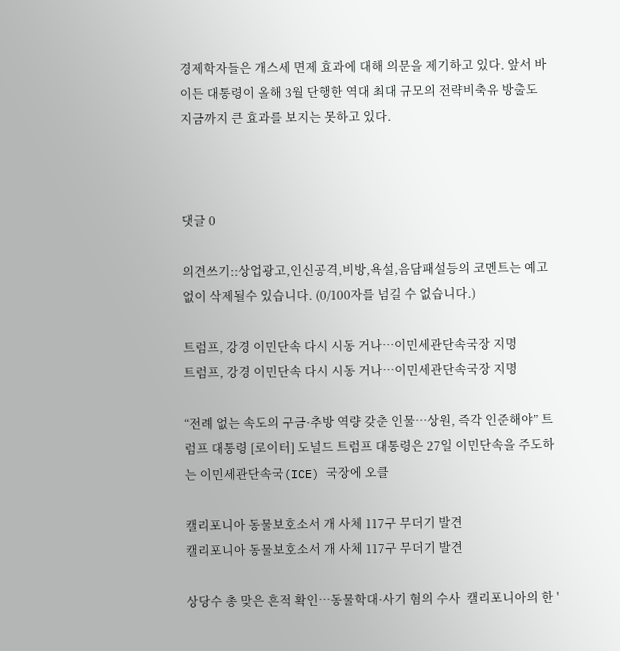경제학자들은 개스세 면제 효과에 대해 의문을 제기하고 있다. 앞서 바이든 대통령이 올해 3월 단행한 역대 최대 규모의 전략비축유 방출도 지금까지 큰 효과를 보지는 못하고 있다.



댓글 0

의견쓰기::상업광고,인신공격,비방,욕설,음담패설등의 코멘트는 예고없이 삭제될수 있습니다. (0/100자를 넘길 수 없습니다.)

트럼프, 강경 이민단속 다시 시동 거나…이민세관단속국장 지명
트럼프, 강경 이민단속 다시 시동 거나…이민세관단속국장 지명

“전례 없는 속도의 구금·추방 역량 갖춘 인물…상원, 즉각 인준해야” 트럼프 대통령 [로이터] 도널드 트럼프 대통령은 27일 이민단속을 주도하는 이민세관단속국(ICE) 국장에 오클

캘리포니아 동물보호소서 개 사체 117구 무더기 발견
캘리포니아 동물보호소서 개 사체 117구 무더기 발견

상당수 총 맞은 흔적 확인…동물학대·사기 혐의 수사  캘리포니아의 한 '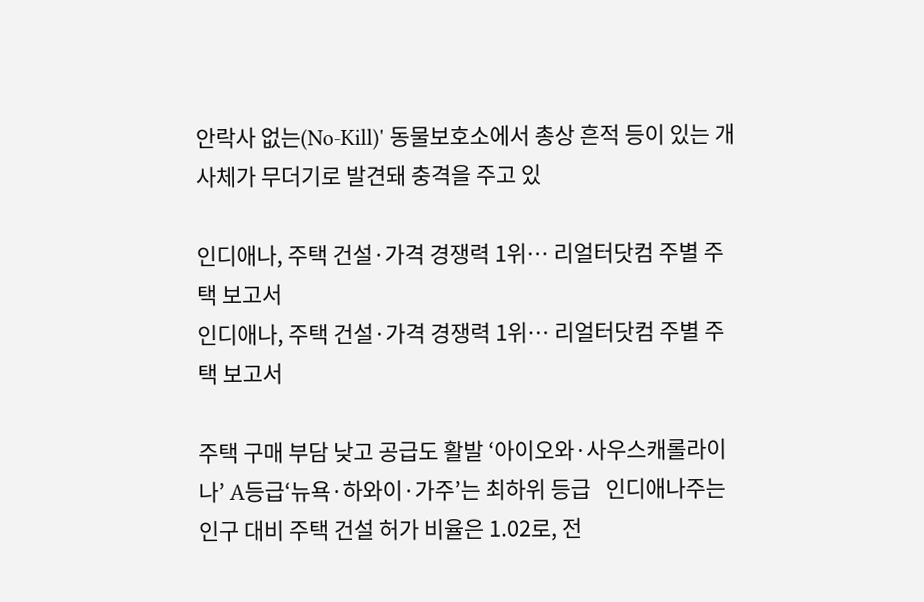안락사 없는(No-Kill)' 동물보호소에서 총상 흔적 등이 있는 개 사체가 무더기로 발견돼 충격을 주고 있

인디애나, 주택 건설·가격 경쟁력 1위… 리얼터닷컴 주별 주택 보고서
인디애나, 주택 건설·가격 경쟁력 1위… 리얼터닷컴 주별 주택 보고서

주택 구매 부담 낮고 공급도 활발 ‘아이오와·사우스캐롤라이나’ A등급‘뉴욕·하와이·가주’는 최하위 등급   인디애나주는 인구 대비 주택 건설 허가 비율은 1.02로, 전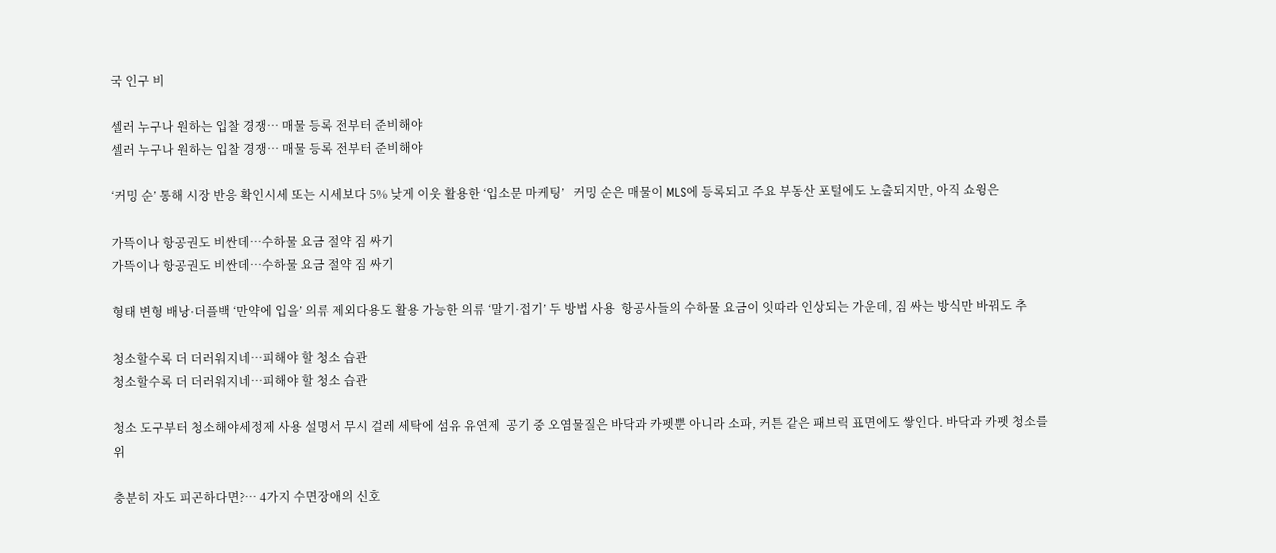국 인구 비

셀러 누구나 원하는 입찰 경쟁… 매물 등록 전부터 준비해야
셀러 누구나 원하는 입찰 경쟁… 매물 등록 전부터 준비해야

‘커밍 순’ 통해 시장 반응 확인시세 또는 시세보다 5% 낮게 이웃 활용한 ‘입소문 마케팅’   커밍 순은 매물이 MLS에 등록되고 주요 부동산 포털에도 노출되지만, 아직 쇼윙은

가뜩이나 항공권도 비싼데…수하물 요금 절약 짐 싸기
가뜩이나 항공권도 비싼데…수하물 요금 절약 짐 싸기

형태 변형 배낭·더플백 ‘만약에 입을’ 의류 제외다용도 활용 가능한 의류 ‘말기·접기’ 두 방법 사용  항공사들의 수하물 요금이 잇따라 인상되는 가운데, 짐 싸는 방식만 바꿔도 추

청소할수록 더 더러워지네…피해야 할 청소 습관
청소할수록 더 더러워지네…피해야 할 청소 습관

청소 도구부터 청소해야세정제 사용 설명서 무시 걸레 세탁에 섬유 유연제  공기 중 오염물질은 바닥과 카펫뿐 아니라 소파, 커튼 같은 패브릭 표면에도 쌓인다. 바닥과 카펫 청소를 위

충분히 자도 피곤하다면?… 4가지 수면장애의 신호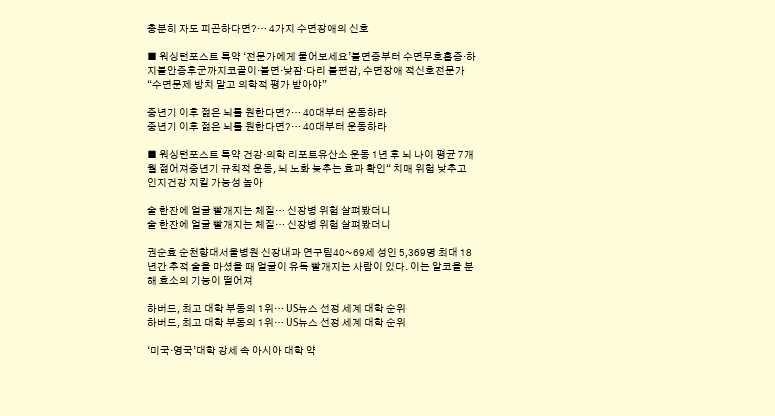충분히 자도 피곤하다면?… 4가지 수면장애의 신호

■ 워싱턴포스트 특약 ‘전문가에게 물어보세요’불면증부터 수면무호흡증·하지불안증후군까지코골이·불면·낮잠·다리 불편감, 수면장애 적신호전문가“수면문제 방치 말고 의학적 평가 받아야”

중년기 이후 젊은 뇌를 원한다면?… 40대부터 운동하라
중년기 이후 젊은 뇌를 원한다면?… 40대부터 운동하라

■ 워싱턴포스트 특약 건강·의학 리포트유산소 운동 1년 후 뇌 나이 평균 7개월 젊어져중년기 규칙적 운동, 뇌 노화 늦추는 효과 확인“ 치매 위험 낮추고 인지건강 지킬 가능성 높아

술 한잔에 얼굴 빨개지는 체질… 신장병 위험 살펴봤더니
술 한잔에 얼굴 빨개지는 체질… 신장병 위험 살펴봤더니

권순효 순천향대서울병원 신장내과 연구팀40~69세 성인 5,369명 최대 18년간 추적 술을 마셨을 때 얼굴이 유독 빨개지는 사람이 있다. 이는 알코올 분해 효소의 기능이 떨어져

하버드, 최고 대학 부동의 1위… US뉴스 선정 세계 대학 순위
하버드, 최고 대학 부동의 1위… US뉴스 선정 세계 대학 순위

‘미국·영국’대학 강세 속 아시아 대학 약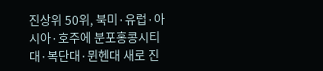진상위 50위, 북미·유럽·아시아·호주에 분포홍콩시티대·복단대·뮌헨대 새로 진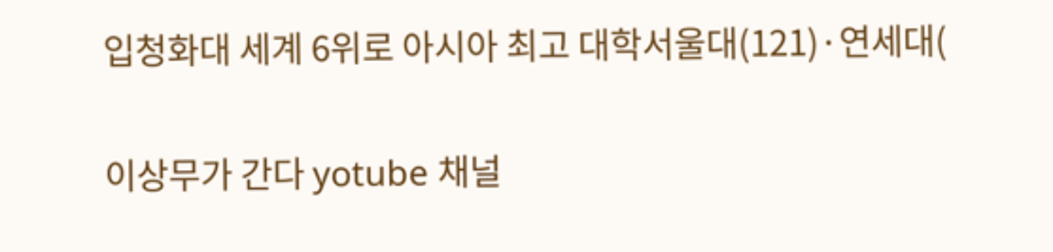입청화대 세계 6위로 아시아 최고 대학서울대(121)·연세대(

이상무가 간다 yotube 채널